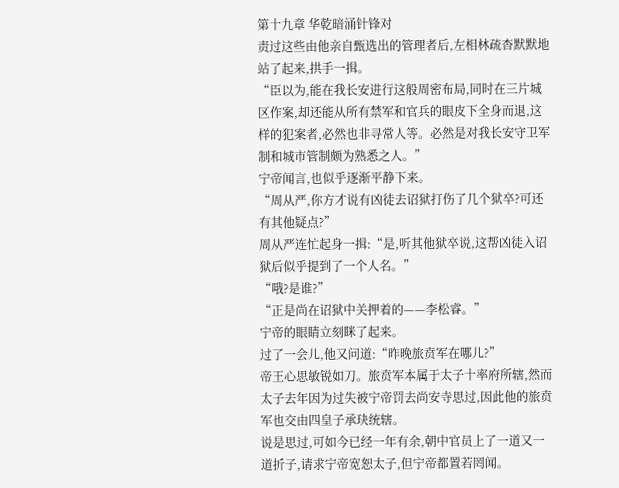第十九章 华乾暗涌针锋对
责过这些由他亲自甄选出的管理者后,左相林疏杳默默地站了起来,拱手一揖。
“臣以为,能在我长安进行这般周密布局,同时在三片城区作案,却还能从所有禁军和官兵的眼皮下全身而退,这样的犯案者,必然也非寻常人等。必然是对我长安守卫军制和城市管制颇为熟悉之人。”
宁帝闻言,也似乎逐渐平静下来。
“周从严,你方才说有凶徒去诏狱打伤了几个狱卒?可还有其他疑点?”
周从严连忙起身一揖:“是,听其他狱卒说,这帮凶徒入诏狱后似乎提到了一个人名。”
“哦?是谁?”
“正是尚在诏狱中关押着的——李松睿。”
宁帝的眼睛立刻眯了起来。
过了一会儿,他又问道:“昨晚旅贲军在哪儿?”
帝王心思敏锐如刀。旅贲军本属于太子十率府所辖,然而太子去年因为过失被宁帝罚去尚安寺思过,因此他的旅贲军也交由四皇子承玦统辖。
说是思过,可如今已经一年有余,朝中官员上了一道又一道折子,请求宁帝宽恕太子,但宁帝都置若罔闻。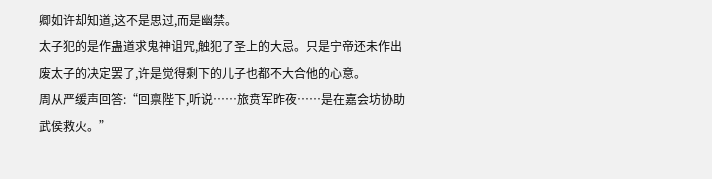卿如许却知道,这不是思过,而是幽禁。
太子犯的是作蛊道求鬼神诅咒,触犯了圣上的大忌。只是宁帝还未作出废太子的决定罢了,许是觉得剩下的儿子也都不大合他的心意。
周从严缓声回答:“回禀陛下,听说……旅贲军昨夜……是在嘉会坊协助武侯救火。”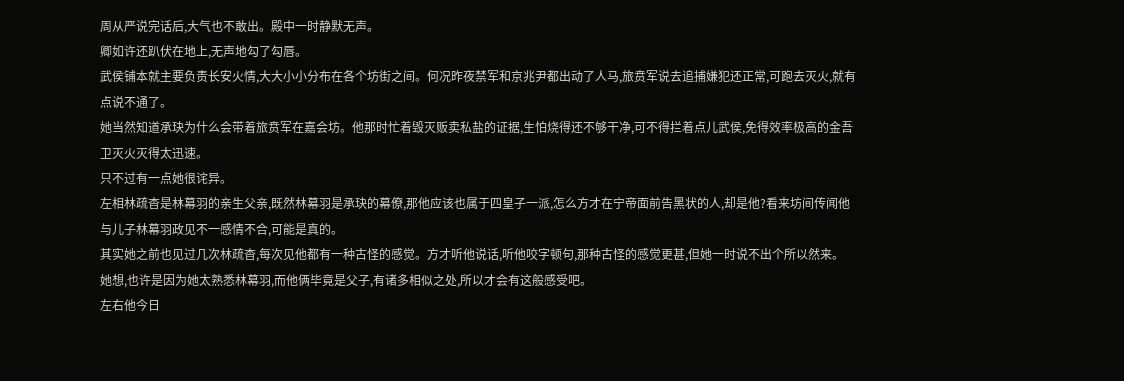周从严说完话后,大气也不敢出。殿中一时静默无声。
卿如许还趴伏在地上,无声地勾了勾唇。
武侯铺本就主要负责长安火情,大大小小分布在各个坊街之间。何况昨夜禁军和京兆尹都出动了人马,旅贲军说去追捕嫌犯还正常,可跑去灭火,就有点说不通了。
她当然知道承玦为什么会带着旅贲军在嘉会坊。他那时忙着毁灭贩卖私盐的证据,生怕烧得还不够干净,可不得拦着点儿武侯,免得效率极高的金吾卫灭火灭得太迅速。
只不过有一点她很诧异。
左相林疏杳是林幕羽的亲生父亲,既然林幕羽是承玦的幕僚,那他应该也属于四皇子一派,怎么方才在宁帝面前告黑状的人,却是他?看来坊间传闻他与儿子林幕羽政见不一感情不合,可能是真的。
其实她之前也见过几次林疏杳,每次见他都有一种古怪的感觉。方才听他说话,听他咬字顿句,那种古怪的感觉更甚,但她一时说不出个所以然来。
她想,也许是因为她太熟悉林幕羽,而他俩毕竟是父子,有诸多相似之处,所以才会有这般感受吧。
左右他今日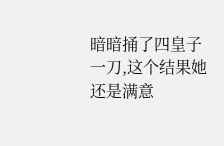暗暗捅了四皇子一刀,这个结果她还是满意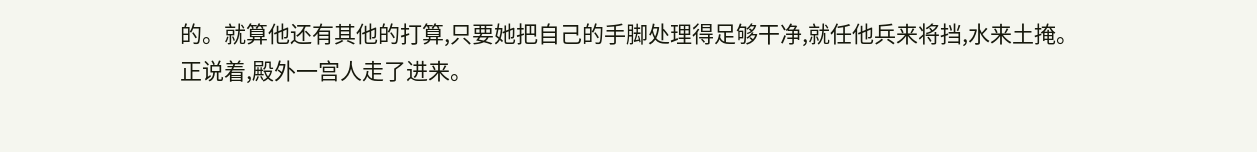的。就算他还有其他的打算,只要她把自己的手脚处理得足够干净,就任他兵来将挡,水来土掩。
正说着,殿外一宫人走了进来。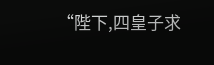“陛下,四皇子求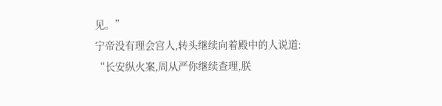见。”
宁帝没有理会宫人,转头继续向着殿中的人说道:
“长安纵火案,周从严你继续查理,朕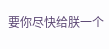要你尽快给朕一个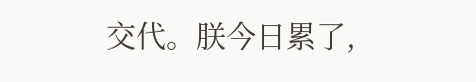交代。朕今日累了,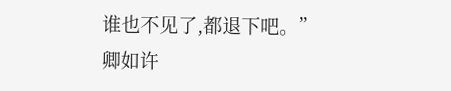谁也不见了,都退下吧。”
卿如许